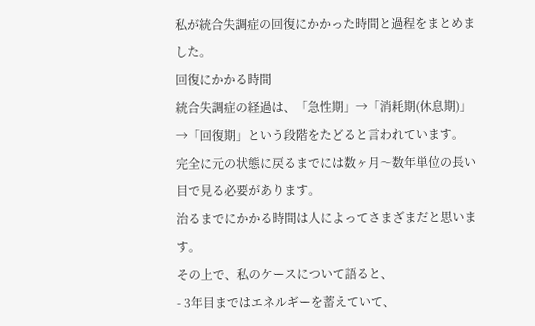私が統合失調症の回復にかかった時間と過程をまとめました。
回復にかかる時間
統合失調症の経過は、「急性期」→「消耗期(休息期)」→「回復期」という段階をたどると言われています。
完全に元の状態に戻るまでには数ヶ月〜数年単位の長い目で見る必要があります。
治るまでにかかる時間は人によってさまざまだと思います。
その上で、私のケースについて語ると、
- 3年目まではエネルギーを蓄えていて、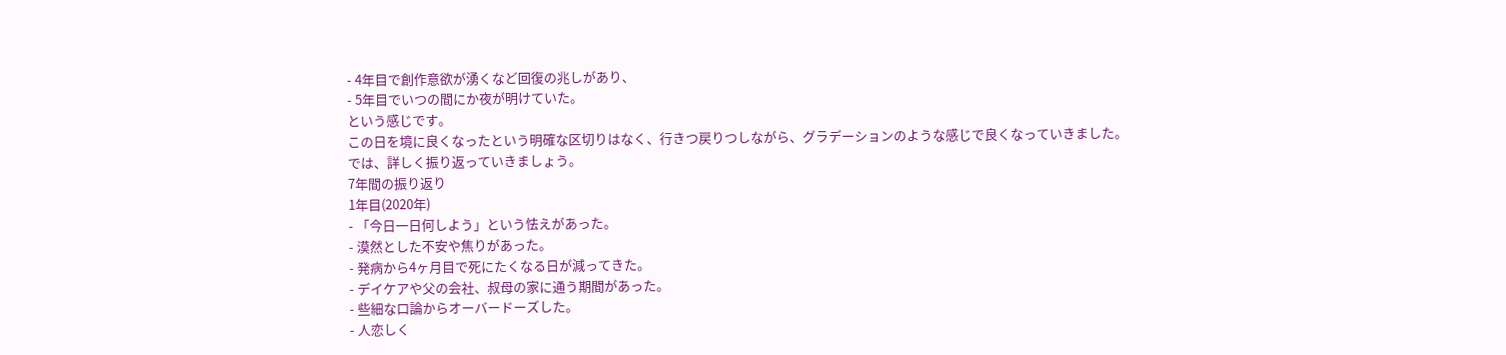- 4年目で創作意欲が湧くなど回復の兆しがあり、
- 5年目でいつの間にか夜が明けていた。
という感じです。
この日を境に良くなったという明確な区切りはなく、行きつ戻りつしながら、グラデーションのような感じで良くなっていきました。
では、詳しく振り返っていきましょう。
7年間の振り返り
1年目(2020年)
- 「今日一日何しよう」という怯えがあった。
- 漠然とした不安や焦りがあった。
- 発病から4ヶ月目で死にたくなる日が減ってきた。
- デイケアや父の会社、叔母の家に通う期間があった。
- 些細な口論からオーバードーズした。
- 人恋しく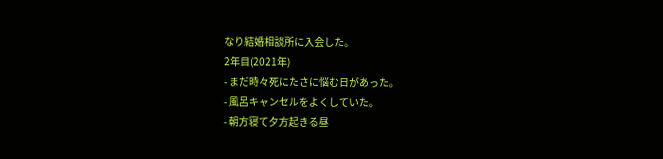なり結婚相談所に入会した。
2年目(2021年)
- まだ時々死にたさに悩む日があった。
- 風呂キャンセルをよくしていた。
- 朝方寝て夕方起きる昼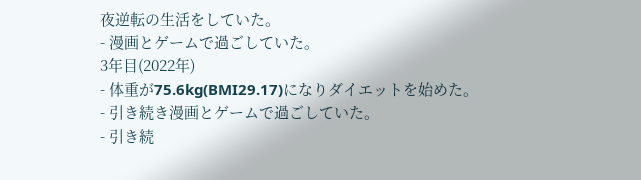夜逆転の生活をしていた。
- 漫画とゲームで過ごしていた。
3年目(2022年)
- 体重が75.6kg(BMI29.17)になりダイエットを始めた。
- 引き続き漫画とゲームで過ごしていた。
- 引き続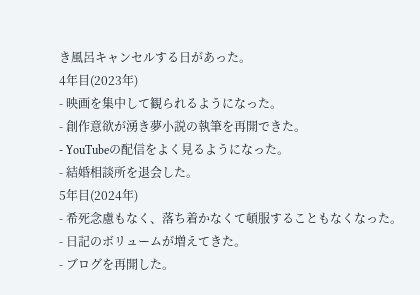き風呂キャンセルする日があった。
4年目(2023年)
- 映画を集中して観られるようになった。
- 創作意欲が湧き夢小説の執筆を再開できた。
- YouTubeの配信をよく見るようになった。
- 結婚相談所を退会した。
5年目(2024年)
- 希死念慮もなく、落ち着かなくて頓服することもなくなった。
- 日記のボリュームが増えてきた。
- ブログを再開した。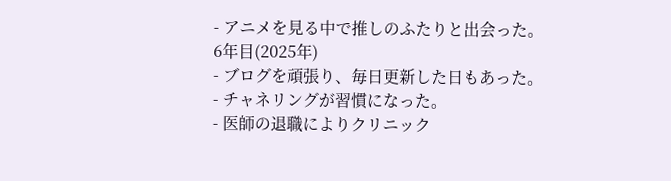- アニメを見る中で推しのふたりと出会った。
6年目(2025年)
- ブログを頑張り、毎日更新した日もあった。
- チャネリングが習慣になった。
- 医師の退職によりクリニック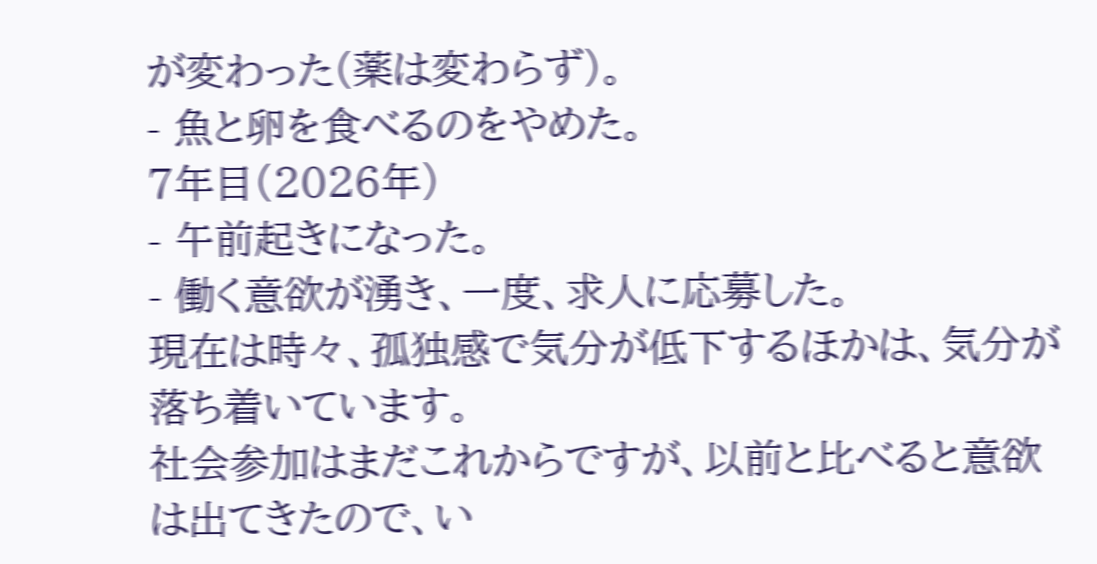が変わった(薬は変わらず)。
- 魚と卵を食べるのをやめた。
7年目(2026年)
- 午前起きになった。
- 働く意欲が湧き、一度、求人に応募した。
現在は時々、孤独感で気分が低下するほかは、気分が落ち着いています。
社会参加はまだこれからですが、以前と比べると意欲は出てきたので、い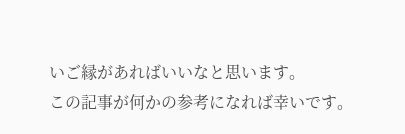いご縁があればいいなと思います。
この記事が何かの参考になれば幸いです。